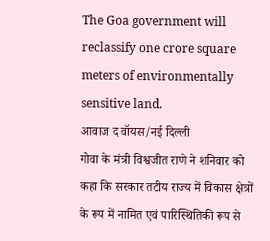The Goa government will reclassify one crore square meters of environmentally sensitive land.
आवाज द वॉयस/नई दिल्ली
गोवा के मंत्री विश्वजीत राणे ने शनिवार को कहा कि सरकार तटीय राज्य में विकास क्षेत्रों के रूप में नामित एवं पारिस्थितिकी रूप से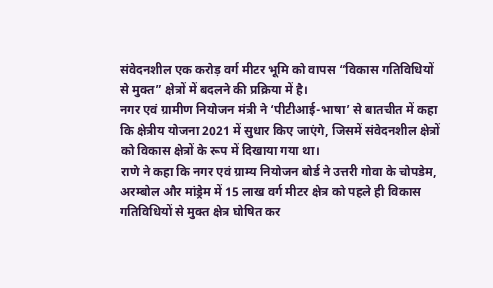संवेदनशील एक करोड़ वर्ग मीटर भूमि को वापस “विकास गतिविधियों से मुक्त” क्षेत्रों में बदलने की प्रक्रिया में है।
नगर एवं ग्रामीण नियोजन मंत्री ने ‘पीटीआई-भाषा’ से बातचीत में कहा कि क्षेत्रीय योजना 2021 में सुधार किए जाएंगे, जिसमें संवेदनशील क्षेत्रों को विकास क्षेत्रों के रूप में दिखाया गया था।
राणे ने कहा कि नगर एवं ग्राम्य नियोजन बोर्ड ने उत्तरी गोवा के चोपडेम, अरम्बोल और मांड्रेम में 15 लाख वर्ग मीटर क्षेत्र को पहले ही विकास गतिविधियों से मुक्त क्षेत्र घोषित कर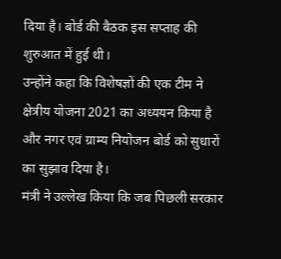दिया है। बोर्ड की बैठक इस सप्ताह की शुरुआत में हुई थी।
उन्होंने कहा कि विशेषज्ञों की एक टीम ने क्षेत्रीय योजना 2021 का अध्ययन किया है और नगर एवं ग्राम्य नियोजन बोर्ड को सुधारों का सुझाव दिया है।
मंत्री ने उल्लेख किया कि जब पिछली सरकार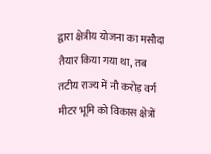द्वारा क्षेत्रीय योजना का मसौदा तैयार किया गया था, तब तटीय राज्य में नौ करोड़ वर्ग मीटर भूमि को विकास क्षेत्रों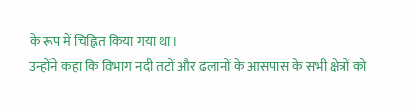के रूप में चिह्नित किया गया था।
उन्होंने कहा कि विभाग नदी तटों और ढलानों के आसपास के सभी क्षेत्रों को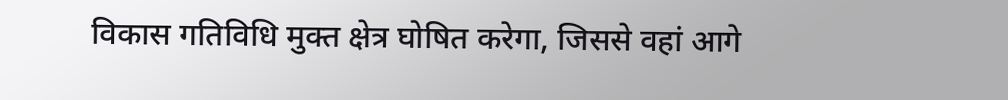विकास गतिविधि मुक्त क्षेत्र घोषित करेगा, जिससे वहां आगे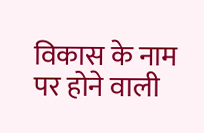विकास के नाम पर होने वाली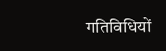गतिविधियों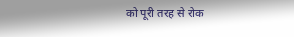को पूरी तरह से रोक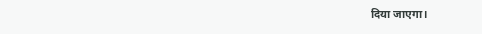दिया जाएगा।